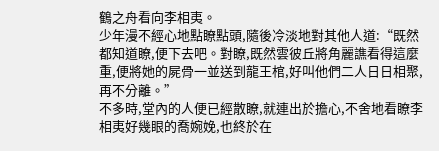鶴之舟看向李相夷。
少年漫不經心地點瞭點頭,隨後冷淡地對其他人道:“既然都知道瞭,便下去吧。對瞭,既然雲彼丘將角麗譙看得這麼重,便將她的屍骨一並送到龍王棺,好叫他們二人日日相聚,再不分離。”
不多時,堂內的人便已經散瞭,就連出於擔心,不舍地看瞭李相夷好幾眼的喬婉娩,也終於在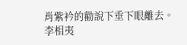肖紫衿的勸說下垂下眼離去。
李相夷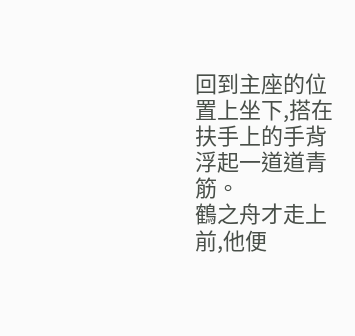回到主座的位置上坐下,搭在扶手上的手背浮起一道道青筋。
鶴之舟才走上前,他便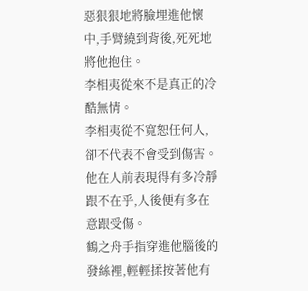惡狠狠地將臉埋進他懷中,手臂繞到背後,死死地將他抱住。
李相夷從來不是真正的冷酷無情。
李相夷從不寬恕任何人,卻不代表不會受到傷害。
他在人前表現得有多冷靜跟不在乎,人後便有多在意跟受傷。
鶴之舟手指穿進他腦後的發絲裡,輕輕揉按著他有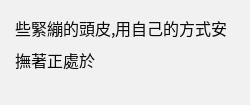些緊繃的頭皮,用自己的方式安撫著正處於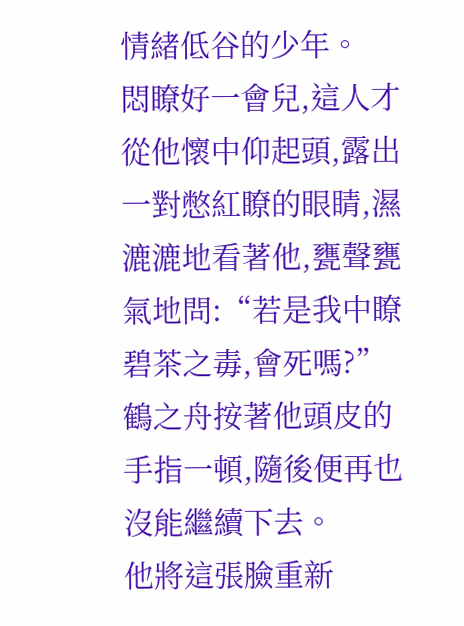情緒低谷的少年。
悶瞭好一會兒,這人才從他懷中仰起頭,露出一對憋紅瞭的眼睛,濕漉漉地看著他,甕聲甕氣地問:“若是我中瞭碧茶之毒,會死嗎?”
鶴之舟按著他頭皮的手指一頓,隨後便再也沒能繼續下去。
他將這張臉重新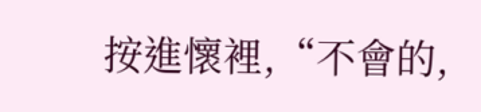按進懷裡,“不會的,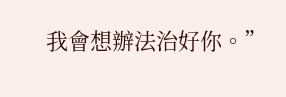我會想辦法治好你。”